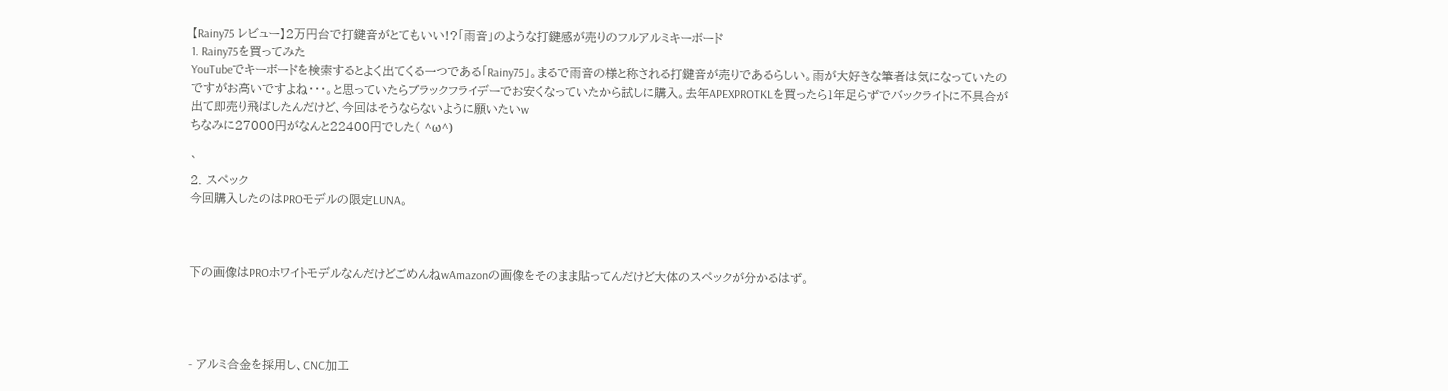【Rainy75 レビュー】2万円台で打鍵音がとてもいい!?「雨音」のような打鍵感が売りのフルアルミキーボード
1. Rainy75を買ってみた
YouTubeでキーボードを検索するとよく出てくる一つである「Rainy75」。まるで雨音の様と称される打鍵音が売りであるらしい。雨が大好きな筆者は気になっていたのですがお高いですよね・・・。と思っていたらブラックフライデーでお安くなっていたから試しに購入。去年APEXPROTKLを買ったら1年足らずでバックライトに不具合が出て即売り飛ばしたんだけど、今回はそうならないように願いたいw
ちなみに27000円がなんと22400円でした( ^ω^)

`
2. スペック
今回購入したのはPROモデルの限定LUNA。



下の画像はPROホワイトモデルなんだけどごめんねwAmazonの画像をそのまま貼ってんだけど大体のスペックが分かるはず。




- アルミ合金を採用し、CNC加工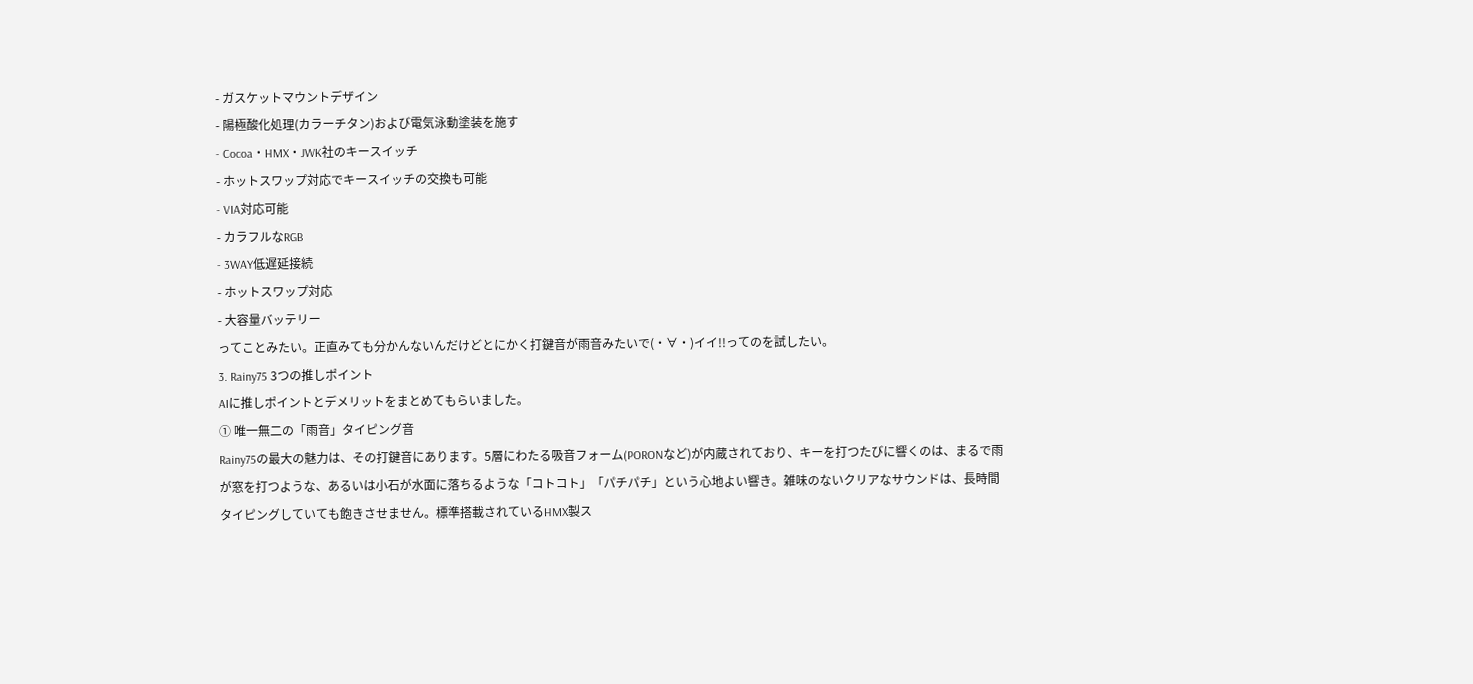- ガスケットマウントデザイン
- 陽極酸化処理(カラーチタン)および電気泳動塗装を施す
- Cocoa・HMX・JWK社のキースイッチ
- ホットスワップ対応でキースイッチの交換も可能
- VIA対応可能
- カラフルなRGB
- 3WAY低遅延接続
- ホットスワップ対応
- 大容量バッテリー
ってことみたい。正直みても分かんないんだけどとにかく打鍵音が雨音みたいで(・∀・)イイ!!ってのを試したい。
3. Rainy75 3つの推しポイント
AIに推しポイントとデメリットをまとめてもらいました。
① 唯一無二の「雨音」タイピング音
Rainy75の最大の魅力は、その打鍵音にあります。5層にわたる吸音フォーム(PORONなど)が内蔵されており、キーを打つたびに響くのは、まるで雨が窓を打つような、あるいは小石が水面に落ちるような「コトコト」「パチパチ」という心地よい響き。雑味のないクリアなサウンドは、長時間タイピングしていても飽きさせません。標準搭載されているHMX製ス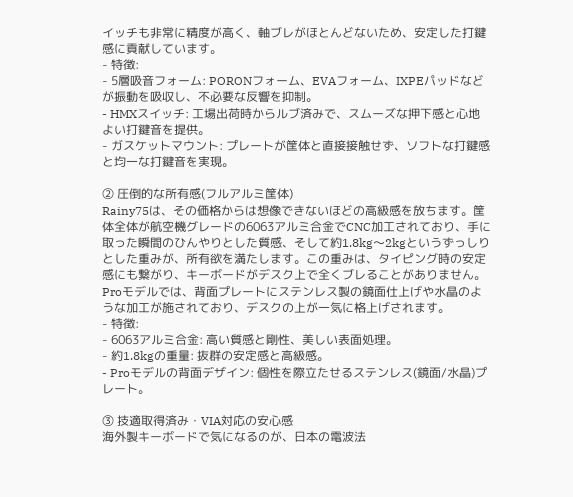イッチも非常に精度が高く、軸ブレがほとんどないため、安定した打鍵感に貢献しています。
- 特徴:
- 5層吸音フォーム: PORONフォーム、EVAフォーム、IXPEパッドなどが振動を吸収し、不必要な反響を抑制。
- HMXスイッチ: 工場出荷時からルブ済みで、スムーズな押下感と心地よい打鍵音を提供。
- ガスケットマウント: プレートが筐体と直接接触せず、ソフトな打鍵感と均一な打鍵音を実現。

② 圧倒的な所有感(フルアルミ筐体)
Rainy75は、その価格からは想像できないほどの高級感を放ちます。筐体全体が航空機グレードの6063アルミ合金でCNC加工されており、手に取った瞬間のひんやりとした質感、そして約1.8kg〜2kgというずっしりとした重みが、所有欲を満たします。この重みは、タイピング時の安定感にも繋がり、キーボードがデスク上で全くブレることがありません。Proモデルでは、背面プレートにステンレス製の鏡面仕上げや水晶のような加工が施されており、デスクの上が一気に格上げされます。
- 特徴:
- 6063アルミ合金: 高い質感と剛性、美しい表面処理。
- 約1.8kgの重量: 抜群の安定感と高級感。
- Proモデルの背面デザイン: 個性を際立たせるステンレス(鏡面/水晶)プレート。

③ 技適取得済み・VIA対応の安心感
海外製キーボードで気になるのが、日本の電波法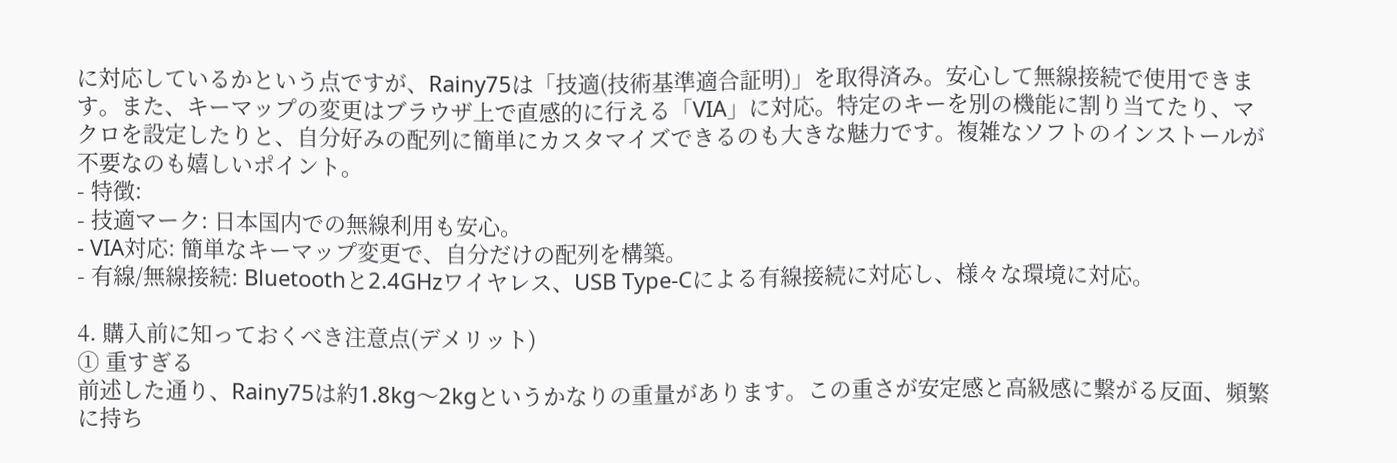に対応しているかという点ですが、Rainy75は「技適(技術基準適合証明)」を取得済み。安心して無線接続で使用できます。また、キーマップの変更はブラウザ上で直感的に行える「VIA」に対応。特定のキーを別の機能に割り当てたり、マクロを設定したりと、自分好みの配列に簡単にカスタマイズできるのも大きな魅力です。複雑なソフトのインストールが不要なのも嬉しいポイント。
- 特徴:
- 技適マーク: 日本国内での無線利用も安心。
- VIA対応: 簡単なキーマップ変更で、自分だけの配列を構築。
- 有線/無線接続: Bluetoothと2.4GHzワイヤレス、USB Type-Cによる有線接続に対応し、様々な環境に対応。

4. 購入前に知っておくべき注意点(デメリット)
① 重すぎる
前述した通り、Rainy75は約1.8kg〜2kgというかなりの重量があります。この重さが安定感と高級感に繋がる反面、頻繁に持ち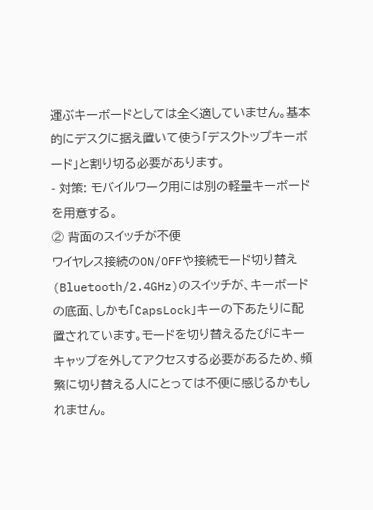運ぶキーボードとしては全く適していません。基本的にデスクに据え置いて使う「デスクトップキーボード」と割り切る必要があります。
- 対策: モバイルワーク用には別の軽量キーボードを用意する。
② 背面のスイッチが不便
ワイヤレス接続のON/OFFや接続モード切り替え(Bluetooth/2.4GHz)のスイッチが、キーボードの底面、しかも「CapsLock」キーの下あたりに配置されています。モードを切り替えるたびにキーキャップを外してアクセスする必要があるため、頻繁に切り替える人にとっては不便に感じるかもしれません。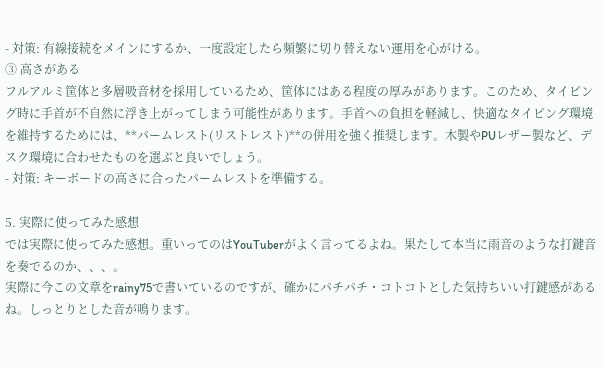- 対策: 有線接続をメインにするか、一度設定したら頻繁に切り替えない運用を心がける。
③ 高さがある
フルアルミ筐体と多層吸音材を採用しているため、筐体にはある程度の厚みがあります。このため、タイピング時に手首が不自然に浮き上がってしまう可能性があります。手首への負担を軽減し、快適なタイピング環境を維持するためには、**パームレスト(リストレスト)**の併用を強く推奨します。木製やPUレザー製など、デスク環境に合わせたものを選ぶと良いでしょう。
- 対策: キーボードの高さに合ったパームレストを準備する。

5. 実際に使ってみた感想
では実際に使ってみた感想。重いってのはYouTuberがよく言ってるよね。果たして本当に雨音のような打鍵音を奏でるのか、、、。
実際に今この文章をrainy75で書いているのですが、確かにパチパチ・コトコトとした気持ちいい打鍵感があるね。しっとりとした音が鳴ります。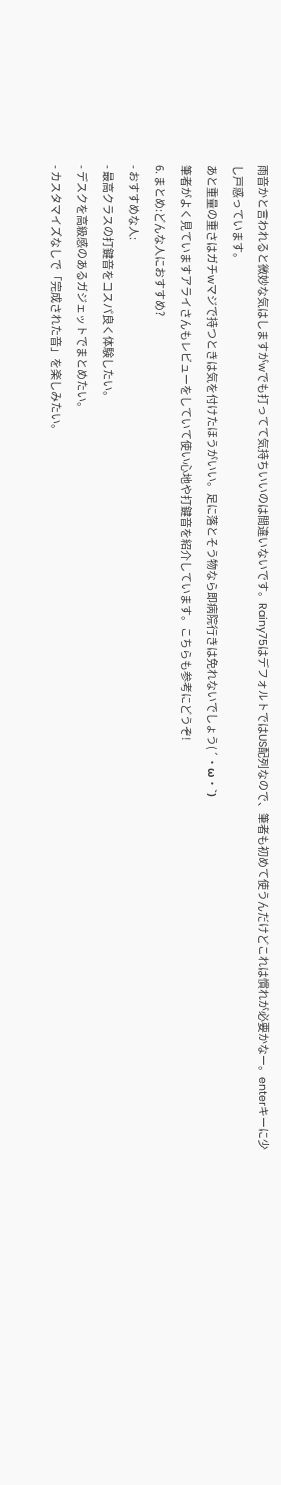雨音かと言われると微妙な気はしますがwでも打ってて気持ちいいのは間違いないです。Rainy75はデフォルトではUS配列なので、筆者も初めて使うんだけどこれは慣れが必要かなー。enterキーに少し戸惑っています。
あと重量の重さはガチwマジで持つときは気を付けたほうがいい。足に落とそう物なら即病院行きは免れないでしょう(´・ω・`)
筆者がよく見ていますアライさんもレビューをしていて使い心地や打鍵音を紹介しています。こちらも参考にどうぞ!
6. まとめ:どんな人におすすめ?
- おすすめな人:
- 最高クラスの打鍵音をコスパ良く体験したい。
- デスクを高級感のあるガジェットでまとめたい。
- カスタマイズなしで「完成された音」を楽しみたい。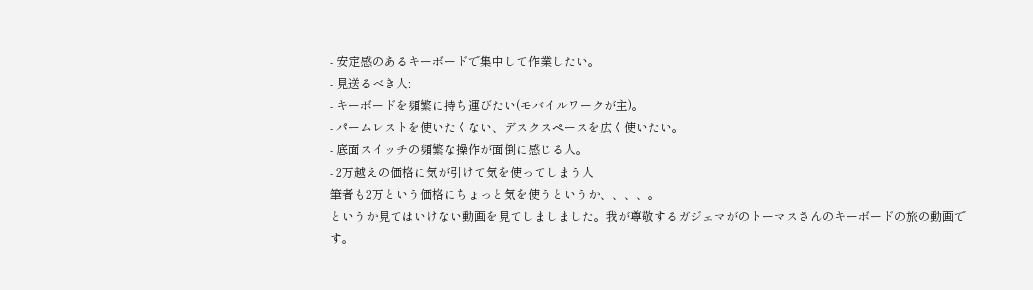- 安定感のあるキーボードで集中して作業したい。
- 見送るべき人:
- キーボードを頻繁に持ち運びたい(モバイルワークが主)。
- パームレストを使いたくない、デスクスペースを広く使いたい。
- 底面スイッチの頻繁な操作が面倒に感じる人。
- 2万越えの価格に気が引けて気を使ってしまう人
筆者も2万という価格にちょっと気を使うというか、、、、。
というか見てはいけない動画を見てしましました。我が尊敬するガジェマがのトーマスさんのキーボードの旅の動画です。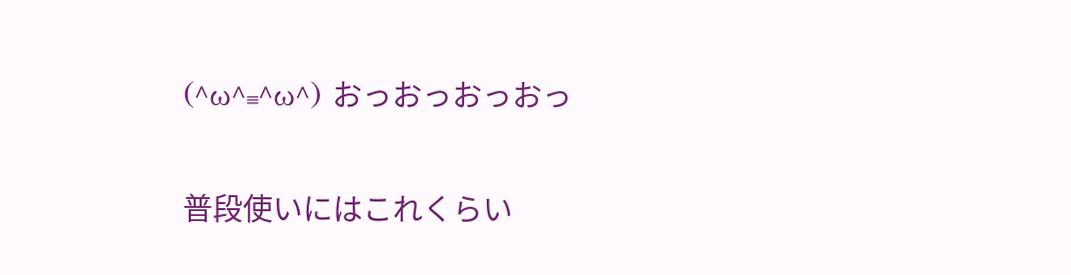(^ω^≡^ω^) おっおっおっおっ

普段使いにはこれくらい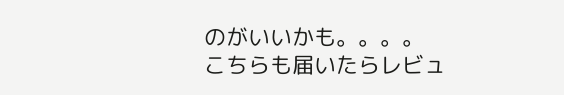のがいいかも。。。。
こちらも届いたらレビュ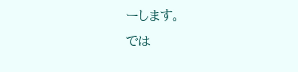ーします。
では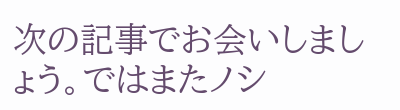次の記事でお会いしましょう。ではまたノシ